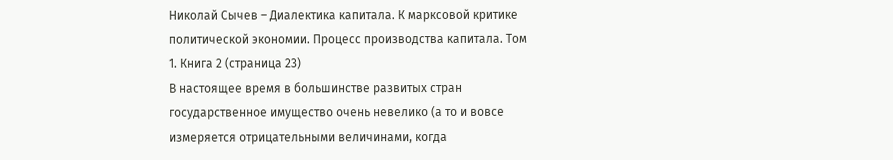Николай Сычев – Диалектика капитала. К марксовой критике политической экономии. Процесс производства капитала. Том 1. Книга 2 (страница 23)
В настоящее время в большинстве развитых стран государственное имущество очень невелико (а то и вовсе измеряется отрицательными величинами, когда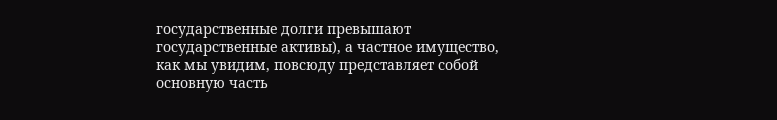государственные долги превышают государственные активы), а частное имущество, как мы увидим, повсюду представляет собой основную часть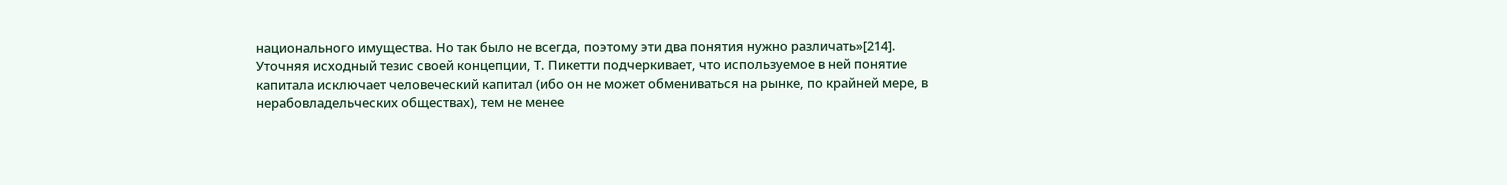национального имущества. Но так было не всегда, поэтому эти два понятия нужно различать»[214].
Уточняя исходный тезис своей концепции, Т. Пикетти подчеркивает, что используемое в ней понятие капитала исключает человеческий капитал (ибо он не может обмениваться на рынке, по крайней мере, в нерабовладельческих обществах), тем не менее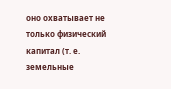оно охватывает не только физический капитал (т. е. земельные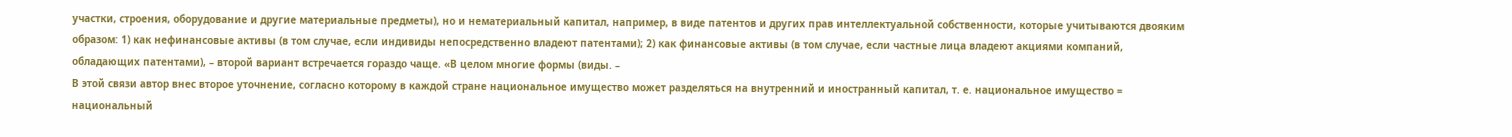участки, строения, оборудование и другие материальные предметы), но и нематериальный капитал, например, в виде патентов и других прав интеллектуальной собственности, которые учитываются двояким образом: 1) как нефинансовые активы (в том случае, если индивиды непосредственно владеют патентами); 2) как финансовые активы (в том случае, если частные лица владеют акциями компаний, обладающих патентами), – второй вариант встречается гораздо чаще. «В целом многие формы (виды. –
В этой связи автор внес второе уточнение, согласно которому в каждой стране национальное имущество может разделяться на внутренний и иностранный капитал, т. е. национальное имущество = национальный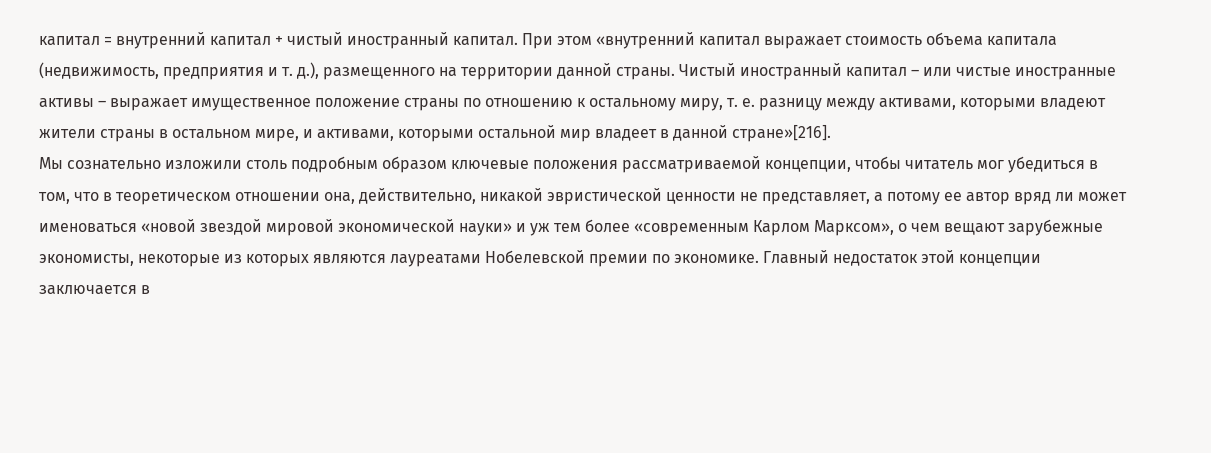капитал = внутренний капитал + чистый иностранный капитал. При этом «внутренний капитал выражает стоимость объема капитала (недвижимость, предприятия и т. д.), размещенного на территории данной страны. Чистый иностранный капитал – или чистые иностранные активы – выражает имущественное положение страны по отношению к остальному миру, т. е. разницу между активами, которыми владеют жители страны в остальном мире, и активами, которыми остальной мир владеет в данной стране»[216].
Мы сознательно изложили столь подробным образом ключевые положения рассматриваемой концепции, чтобы читатель мог убедиться в том, что в теоретическом отношении она, действительно, никакой эвристической ценности не представляет, а потому ее автор вряд ли может именоваться «новой звездой мировой экономической науки» и уж тем более «современным Карлом Марксом», о чем вещают зарубежные экономисты, некоторые из которых являются лауреатами Нобелевской премии по экономике. Главный недостаток этой концепции заключается в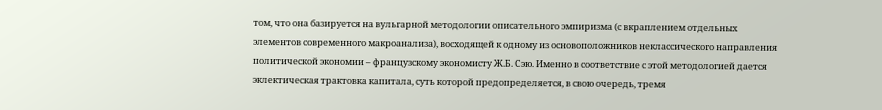том, что она базируется на вульгарной методологии описательного эмпиризма (с вкраплением отдельных элементов современного макроанализа), восходящей к одному из основоположников неклассического направления политической экономии – французскому экономисту Ж.Б. Сэю. Именно в соответствие с этой методологией дается эклектическая трактовка капитала, суть которой предопределяется, в свою очередь, тремя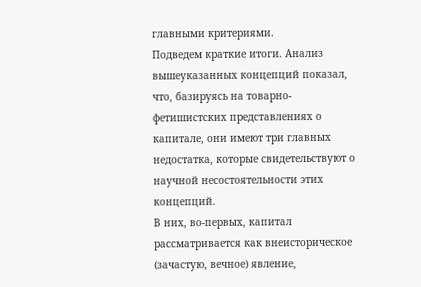главными критериями.
Подведем краткие итоги. Анализ вышеуказанных концепций показал, что, базируясь на товарно-фетишистских представлениях о капитале, они имеют три главных недостатка, которые свидетельствуют о научной несостоятельности этих концепций.
В них, во-первых, капитал рассматривается как внеисторическое (зачастую, вечное) явление,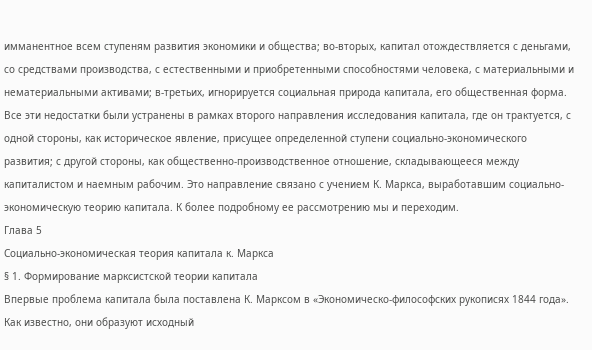имманентное всем ступеням развития экономики и общества; во-вторых, капитал отождествляется с деньгами, со средствами производства, с естественными и приобретенными способностями человека, с материальными и нематериальными активами; в-третьих, игнорируется социальная природа капитала, его общественная форма.
Все эти недостатки были устранены в рамках второго направления исследования капитала, где он трактуется, с одной стороны, как историческое явление, присущее определенной ступени социально-экономического развития; с другой стороны, как общественно-производственное отношение, складывающееся между капиталистом и наемным рабочим. Это направление связано с учением К. Маркса, выработавшим социально-экономическую теорию капитала. К более подробному ее рассмотрению мы и переходим.
Глава 5
Социально-экономическая теория капитала к. Маркса
§ 1. Формирование марксистской теории капитала
Впервые проблема капитала была поставлена К. Марксом в «Экономическо-философских рукописях 1844 года». Как известно, они образуют исходный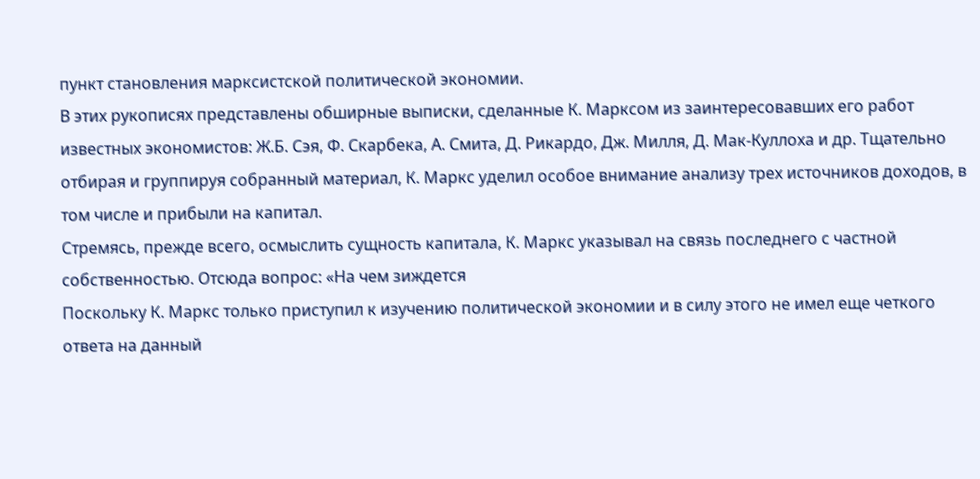пункт становления марксистской политической экономии.
В этих рукописях представлены обширные выписки, сделанные К. Марксом из заинтересовавших его работ известных экономистов: Ж.Б. Сэя, Ф. Скарбека, А. Смита, Д. Рикардо, Дж. Милля, Д. Мак-Куллоха и др. Тщательно отбирая и группируя собранный материал, К. Маркс уделил особое внимание анализу трех источников доходов, в том числе и прибыли на капитал.
Стремясь, прежде всего, осмыслить сущность капитала, К. Маркс указывал на связь последнего с частной собственностью. Отсюда вопрос: «На чем зиждется
Поскольку К. Маркс только приступил к изучению политической экономии и в силу этого не имел еще четкого ответа на данный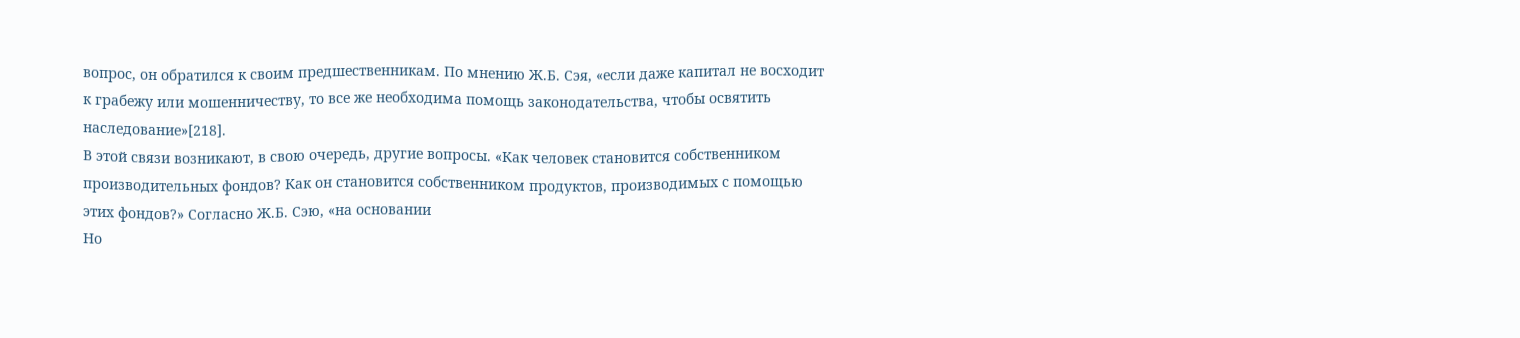вопрос, он обратился к своим предшественникам. По мнению Ж.Б. Сэя, «если даже капитал не восходит к грабежу или мошенничеству, то все же необходима помощь законодательства, чтобы освятить наследование»[218].
В этой связи возникают, в свою очередь, другие вопросы. «Как человек становится собственником производительных фондов? Как он становится собственником продуктов, производимых с помощью этих фондов?» Согласно Ж.Б. Сэю, «на основании
Но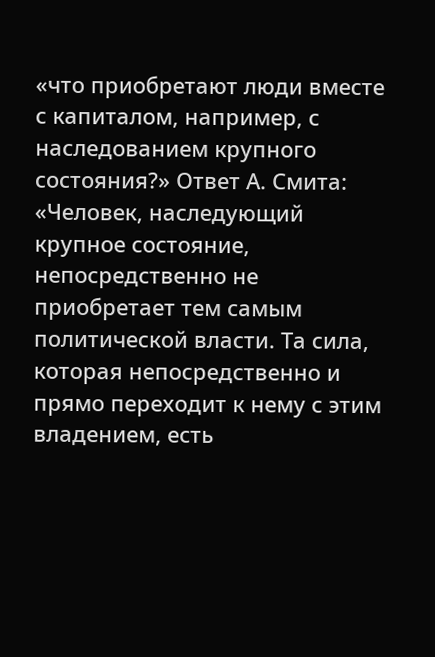«что приобретают люди вместе с капиталом, например, с наследованием крупного состояния?» Ответ А. Смита: «Человек, наследующий крупное состояние, непосредственно не приобретает тем самым политической власти. Та сила, которая непосредственно и прямо переходит к нему с этим владением, есть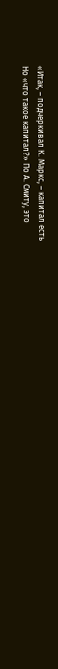«Итак, – подчеркивал К. Маркс, – капитал есть
Но «что такое капитал?» По А. Смиту, это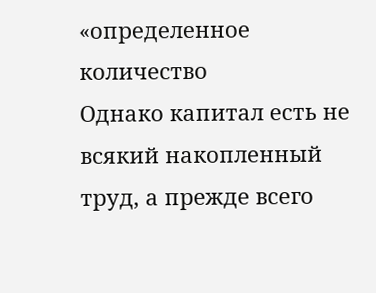«определенное количество
Однако капитал есть не всякий накопленный труд, а прежде всего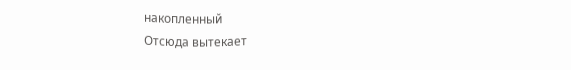накопленный
Отсюда вытекает